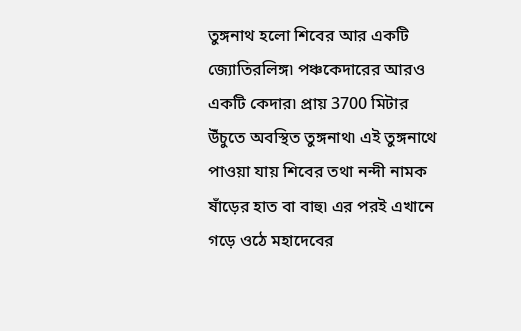তুঙ্গনাথ হলো শিবের আর একটি জ্যোতিরলিঙ্গ৷ পঞ্চকেদারের আরও একটি কেদার৷ প্রায় 3700 মিটার উঁচুতে অবস্থিত তুঙ্গনাথ৷ এই তুঙ্গনাথে পাওয়া যায় শিবের তথা নন্দী নামক ষাঁড়ের হাত বা বাহু৷ এর পরই এখানে গড়ে ওঠে মহাদেবের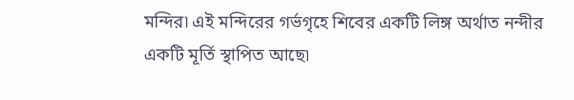মন্দির৷ এই মন্দিরের গর্ভগৃহে শিবের একটি লিঙ্গ অর্থাত নন্দীর একটি মূর্তি স্থাপিত আছে৷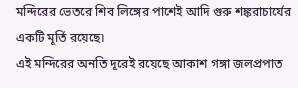মন্দিরের ভেতরে শিব লিঙ্গের পাশেই আদি গুরু শঙ্করাচার্যের একটি মূর্তি রয়েছে৷
এই মন্দিরের অনতি দূরেই রয়েছে আকাশ গঙ্গা জলপ্রপাত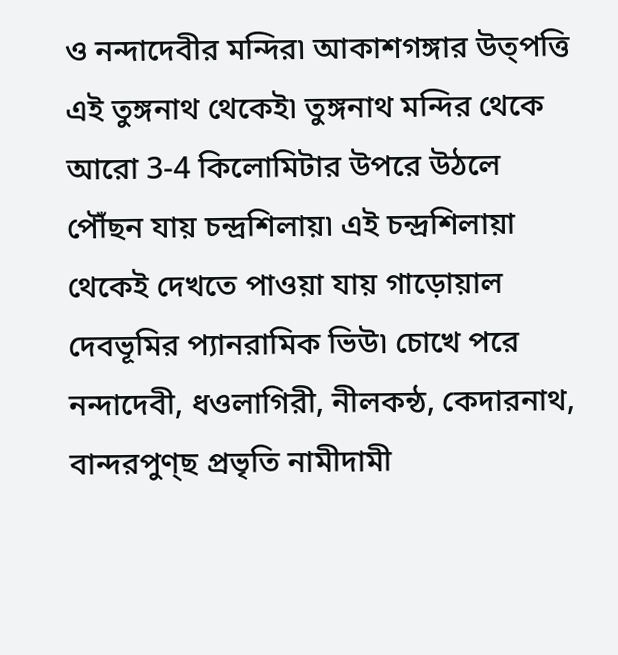ও নন্দাদেবীর মন্দির৷ আকাশগঙ্গার উত্পত্তি এই তুঙ্গনাথ থেকেই৷ তুঙ্গনাথ মন্দির থেকে আরো 3-4 কিলোমিটার উপরে উঠলে পৌঁছন যায় চন্দ্রশিলায়৷ এই চন্দ্রশিলায়া থেকেই দেখতে পাওয়া যায় গাড়োয়াল দেবভূমির প্যানরামিক ভিউ৷ চোখে পরে নন্দাদেবী, ধওলাগিরী, নীলকন্ঠ, কেদারনাথ, বান্দরপুণ্ছ প্রভৃতি নামীদামী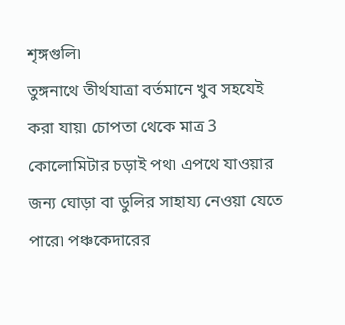শৃঙ্গগুলি৷
তুঙ্গনাথে তীর্থযাত্রা বর্তমানে খুব সহযেই করা যায়৷ চোপতা থেকে মাত্র 3 কোলোমিটার চড়াই পথ৷ এপথে যাওয়ার জন্য ঘোড়া বা ডুলির সাহায্য নেওয়া যেতে পারে৷ পঞ্চকেদারের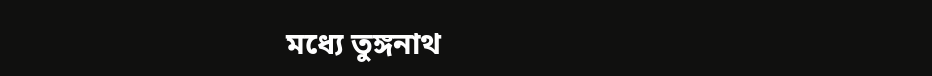মধ্যে তুঙ্গনাথ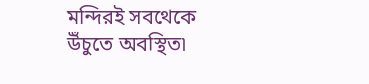মন্দিরই সবথেকে উঁচুতে অবস্থিত৷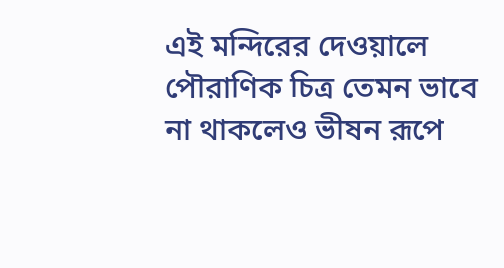এই মন্দিরের দেওয়ালে পৌরাণিক চিত্র তেমন ভাবে না থাকলেও ভীষন রূপে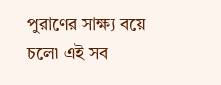পুরাণের সাক্ষ্য বয়ে চলে৷ এই সব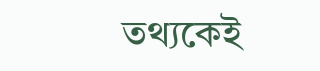তথ্যকেই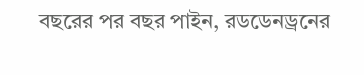বছরের পর বছর পাইন, রডডেনড্রনের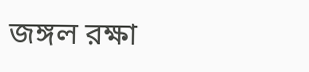জঙ্গল রক্ষা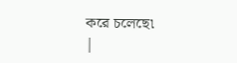করে চলেছে৷
|